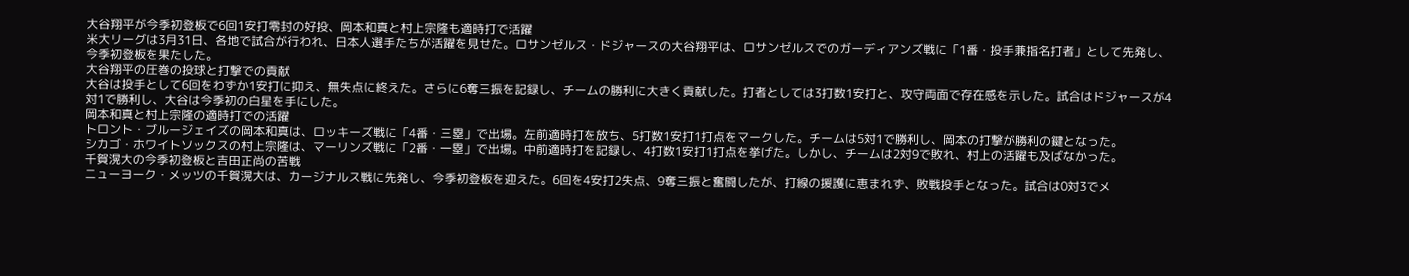大谷翔平が今季初登板で6回1安打零封の好投、岡本和真と村上宗隆も適時打で活躍
米大リーグは3月31日、各地で試合が行われ、日本人選手たちが活躍を見せた。ロサンゼルス・ドジャースの大谷翔平は、ロサンゼルスでのガーディアンズ戦に「1番・投手兼指名打者」として先発し、今季初登板を果たした。
大谷翔平の圧巻の投球と打撃での貢献
大谷は投手として6回をわずか1安打に抑え、無失点に終えた。さらに6奪三振を記録し、チームの勝利に大きく貢献した。打者としては3打数1安打と、攻守両面で存在感を示した。試合はドジャースが4対1で勝利し、大谷は今季初の白星を手にした。
岡本和真と村上宗隆の適時打での活躍
トロント・ブルージェイズの岡本和真は、ロッキーズ戦に「4番・三塁」で出場。左前適時打を放ち、5打数1安打1打点をマークした。チームは5対1で勝利し、岡本の打撃が勝利の鍵となった。
シカゴ・ホワイトソックスの村上宗隆は、マーリンズ戦に「2番・一塁」で出場。中前適時打を記録し、4打数1安打1打点を挙げた。しかし、チームは2対9で敗れ、村上の活躍も及ばなかった。
千賀滉大の今季初登板と吉田正尚の苦戦
ニューヨーク・メッツの千賀滉大は、カージナルス戦に先発し、今季初登板を迎えた。6回を4安打2失点、9奪三振と奮闘したが、打線の援護に恵まれず、敗戦投手となった。試合は0対3でメ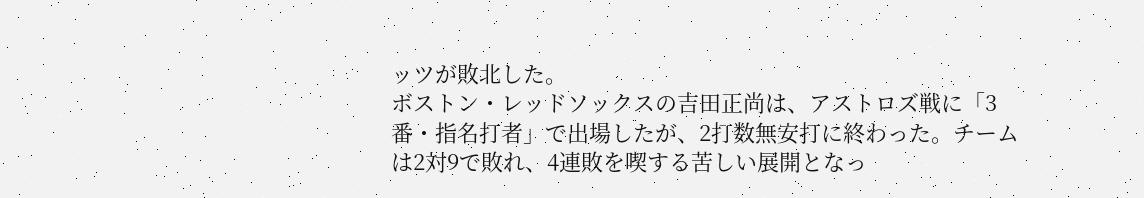ッツが敗北した。
ボストン・レッドソックスの吉田正尚は、アストロズ戦に「3番・指名打者」で出場したが、2打数無安打に終わった。チームは2対9で敗れ、4連敗を喫する苦しい展開となっ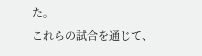た。
これらの試合を通じて、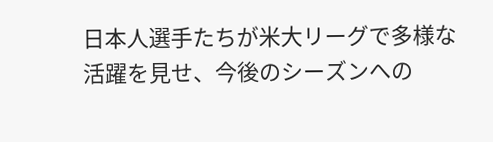日本人選手たちが米大リーグで多様な活躍を見せ、今後のシーズンへの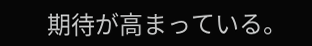期待が高まっている。